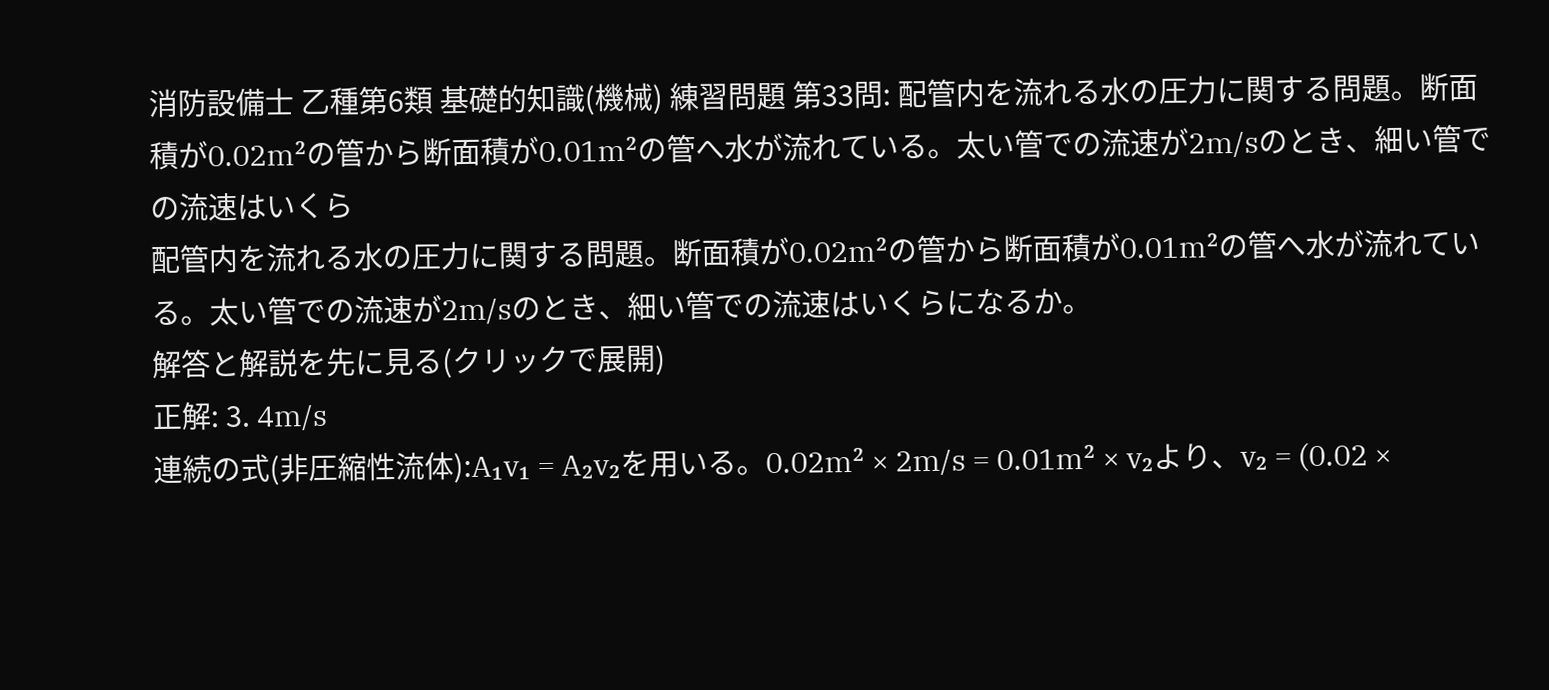消防設備士 乙種第6類 基礎的知識(機械) 練習問題 第33問: 配管内を流れる水の圧力に関する問題。断面積が0.02m²の管から断面積が0.01m²の管へ水が流れている。太い管での流速が2m/sのとき、細い管での流速はいくら
配管内を流れる水の圧力に関する問題。断面積が0.02m²の管から断面積が0.01m²の管へ水が流れている。太い管での流速が2m/sのとき、細い管での流速はいくらになるか。
解答と解説を先に見る(クリックで展開)
正解: 3. 4m/s
連続の式(非圧縮性流体):A₁v₁ = A₂v₂を用いる。0.02m² × 2m/s = 0.01m² × v₂より、v₂ = (0.02 ×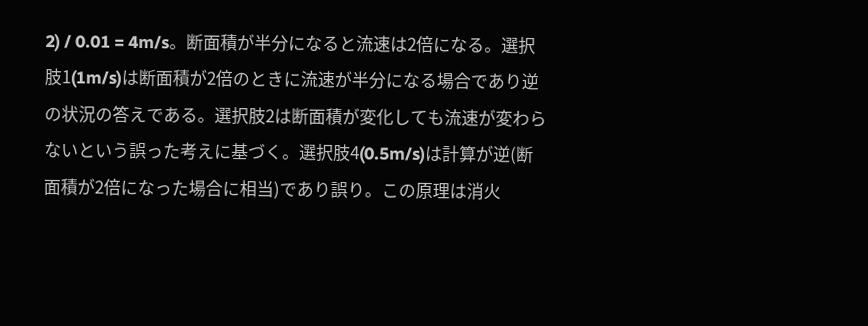2) / 0.01 = 4m/s。断面積が半分になると流速は2倍になる。選択肢1(1m/s)は断面積が2倍のときに流速が半分になる場合であり逆の状況の答えである。選択肢2は断面積が変化しても流速が変わらないという誤った考えに基づく。選択肢4(0.5m/s)は計算が逆(断面積が2倍になった場合に相当)であり誤り。この原理は消火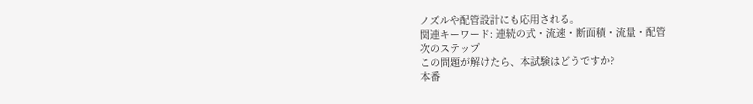ノズルや配管設計にも応用される。
関連キーワード: 連続の式・流速・断面積・流量・配管
次のステップ
この問題が解けたら、本試験はどうですか?
本番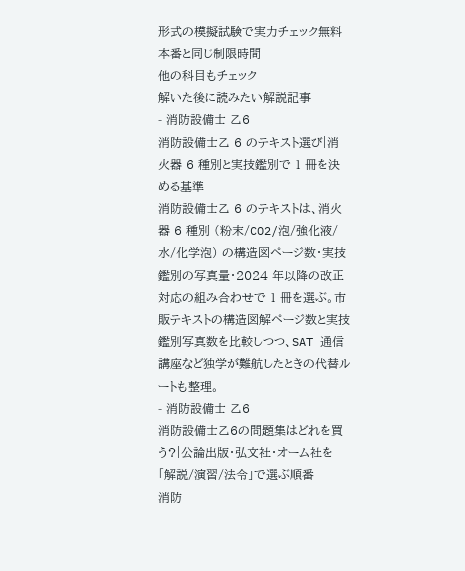形式の模擬試験で実力チェック無料本番と同じ制限時間
他の科目もチェック
解いた後に読みたい解説記事
- 消防設備士 乙6
消防設備士乙 6 のテキスト選び|消火器 6 種別と実技鑑別で 1 冊を決める基準
消防設備士乙 6 のテキストは、消火器 6 種別 (粉末/CO2/泡/強化液/水/化学泡) の構造図ページ数・実技鑑別の写真量・2024 年以降の改正対応の組み合わせで 1 冊を選ぶ。市販テキストの構造図解ページ数と実技鑑別写真数を比較しつつ、SAT 通信講座など独学が難航したときの代替ルートも整理。
- 消防設備士 乙6
消防設備士乙6の問題集はどれを買う?|公論出版・弘文社・オーム社を「解説/演習/法令」で選ぶ順番
消防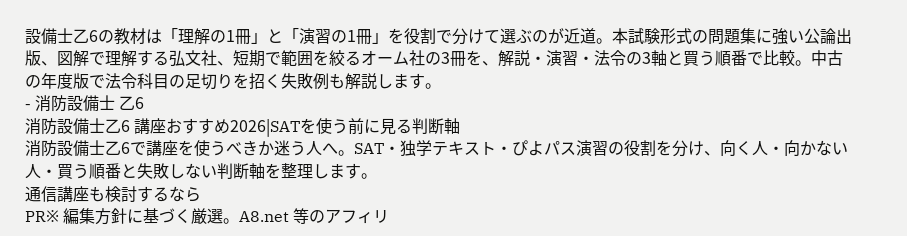設備士乙6の教材は「理解の1冊」と「演習の1冊」を役割で分けて選ぶのが近道。本試験形式の問題集に強い公論出版、図解で理解する弘文社、短期で範囲を絞るオーム社の3冊を、解説・演習・法令の3軸と買う順番で比較。中古の年度版で法令科目の足切りを招く失敗例も解説します。
- 消防設備士 乙6
消防設備士乙6 講座おすすめ2026|SATを使う前に見る判断軸
消防設備士乙6で講座を使うべきか迷う人へ。SAT・独学テキスト・ぴよパス演習の役割を分け、向く人・向かない人・買う順番と失敗しない判断軸を整理します。
通信講座も検討するなら
PR※ 編集方針に基づく厳選。A8.net 等のアフィリ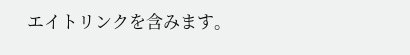エイトリンクを含みます。